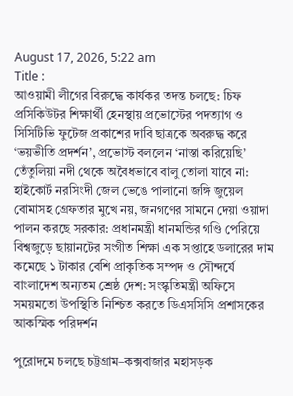August 17, 2026, 5:22 am
Title :
আওয়ামী লীগের বিরুদ্ধে কার্যকর তদন্ত চলছে: চিফ প্রসিকিউটর শিক্ষার্থী হেনস্থায় প্রভোস্টের পদত্যাগ ও সিসিটিভি ফুটেজ প্রকাশের দাবি ছাত্রকে অবরুদ্ধ করে ‘ভয়ভীতি প্রদর্শন’, প্রভোস্ট বললেন ‘নাস্তা করিয়েছি’ তেঁতুলিয়া নদী থেকে অবৈধভাবে বালু তোলা যাবে না: হাইকোর্ট নরসিংদী জেল ভেঙে পালানো জঙ্গি জুয়েল বোমাসহ গ্রেফতার মুখে নয়, জনগণের সামনে দেয়া ওয়াদা পালন করছে সরকার: প্রধানমন্ত্রী ধানমন্ডির গণ্ডি পেরিয়ে বিশ্বজুড়ে ছায়ানটের সংগীত শিক্ষা এক সপ্তাহে ডলারের দাম কমেছে ১ টাকার বেশি প্রাকৃতিক সম্পদ ও সৌন্দর্যে বাংলাদেশ অন্যতম শ্রেষ্ঠ দেশ: সংস্কৃতিমন্ত্রী অফিসে সময়মতো উপস্থিতি নিশ্চিত করতে ডিএসসিসি প্রশাসকের আকস্মিক পরিদর্শন

পুরোদমে চলছে চট্টগ্রাম–কক্সবাজার মহাসড়ক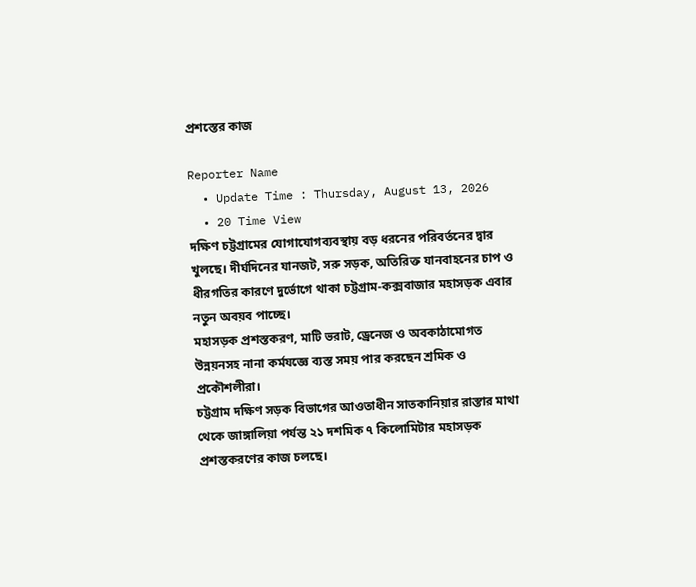প্রশস্তের কাজ

Reporter Name
  • Update Time : Thursday, August 13, 2026
  • 20 Time View
দক্ষিণ চট্টগ্রামের যোগাযোগব্যবস্থায় বড় ধরনের পরিবর্তনের দ্বার খুলছে। দীর্ঘদিনের যানজট, সরু সড়ক, অতিরিক্ত যানবাহনের চাপ ও ধীরগতির কারণে দুর্ভোগে থাকা চট্টগ্রাম-কক্সবাজার মহাসড়ক এবার নতুন অবয়ব পাচ্ছে।
মহাসড়ক প্রশস্তকরণ, মাটি ভরাট, ড্রেনেজ ও অবকাঠামোগত উন্নয়নসহ নানা কর্মযজ্ঞে ব্যস্ত সময় পার করছেন শ্রমিক ও প্রকৌশলীরা।
চট্টগ্রাম দক্ষিণ সড়ক বিভাগের আওতাধীন সাতকানিয়ার রাস্তার মাথা থেকে জাঙ্গালিয়া পর্যন্ত ২১ দশমিক ৭ কিলোমিটার মহাসড়ক প্রশস্তকরণের কাজ চলছে।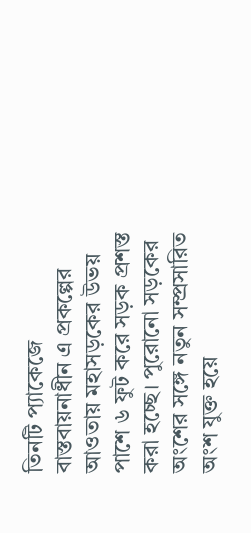তিনটি প্যাকেজে বাস্তবায়নাধীন এ প্রকল্পের আওতায় মহাসড়কের উভয় পাশে ৬ ফুট করে সড়ক প্রশস্ত করা হচ্ছে। পুরোনো সড়কের অংশের সঙ্গে নতুন সম্প্রসারিত অংশ যুক্ত হয়ে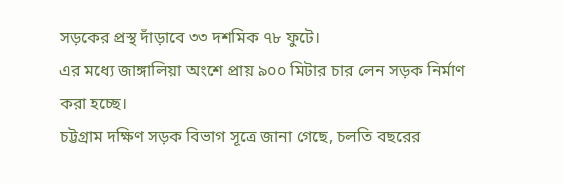সড়কের প্রস্থ দাঁড়াবে ৩৩ দশমিক ৭৮ ফুটে।
এর মধ্যে জাঙ্গালিয়া অংশে প্রায় ৯০০ মিটার চার লেন সড়ক নির্মাণ করা হচ্ছে।
চট্টগ্রাম দক্ষিণ সড়ক বিভাগ সূত্রে জানা গেছে, চলতি বছরের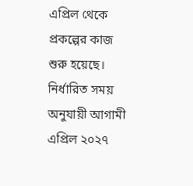এপ্রিল থেকে প্রকল্পের কাজ শুরু হয়েছে। নির্ধারিত সময় অনুযায়ী আগামী এপ্রিল ২০২৭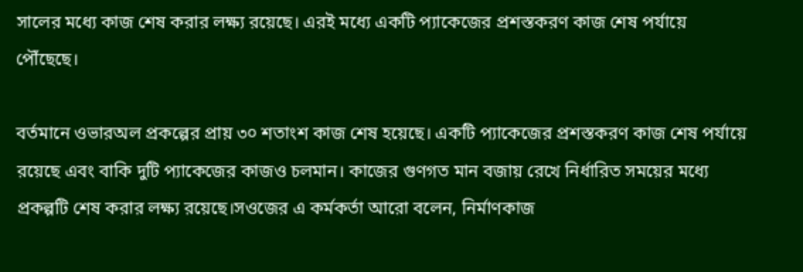সালের মধ্যে কাজ শেষ করার লক্ষ্য রয়েছে। এরই মধ্যে একটি প্যাকেজের প্রশস্তকরণ কাজ শেষ পর্যায়ে পৌঁছেছে।

বর্তমানে ওভারঅল প্রকল্পের প্রায় ৩০ শতাংশ কাজ শেষ হয়েছে। একটি প্যাকেজের প্রশস্তকরণ কাজ শেষ পর্যায়ে রয়েছে এবং বাকি দুটি প্যাকেজের কাজও চলমান। কাজের গুণগত মান বজায় রেখে নির্ধারিত সময়ের মধ্যে প্রকল্পটি শেষ করার লক্ষ্য রয়েছে।সওজের এ কর্মকর্তা আরো বলেন, নির্মাণকাজ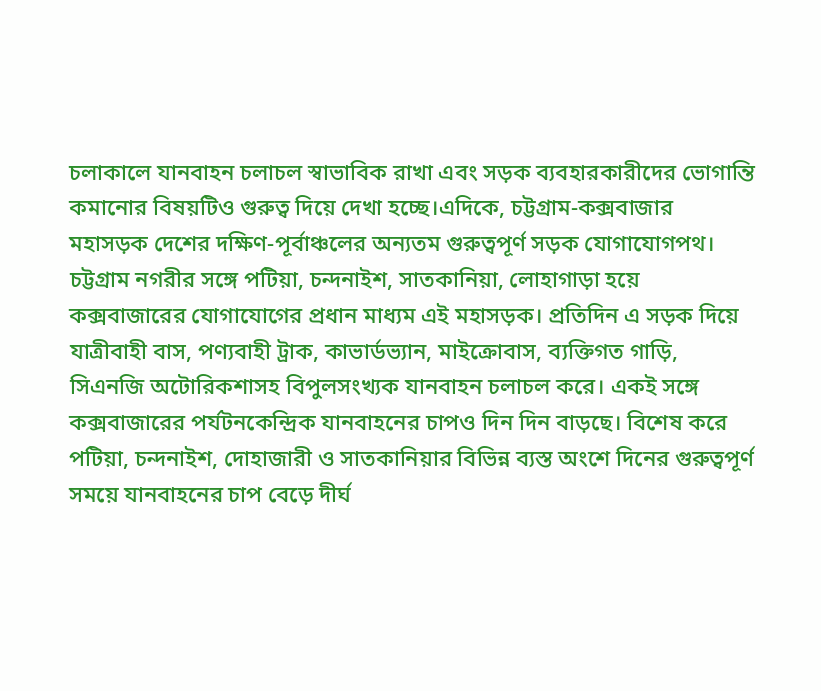চলাকালে যানবাহন চলাচল স্বাভাবিক রাখা এবং সড়ক ব্যবহারকারীদের ভোগান্তি কমানোর বিষয়টিও গুরুত্ব দিয়ে দেখা হচ্ছে।এদিকে, চট্টগ্রাম-কক্সবাজার মহাসড়ক দেশের দক্ষিণ-পূর্বাঞ্চলের অন্যতম গুরুত্বপূর্ণ সড়ক যোগাযোগপথ। চট্টগ্রাম নগরীর সঙ্গে পটিয়া, চন্দনাইশ, সাতকানিয়া, লোহাগাড়া হয়ে কক্সবাজারের যোগাযোগের প্রধান মাধ্যম এই মহাসড়ক। প্রতিদিন এ সড়ক দিয়ে যাত্রীবাহী বাস, পণ্যবাহী ট্রাক, কাভার্ডভ্যান, মাইক্রোবাস, ব্যক্তিগত গাড়ি, সিএনজি অটোরিকশাসহ বিপুলসংখ্যক যানবাহন চলাচল করে। একই সঙ্গে কক্সবাজারের পর্যটনকেন্দ্রিক যানবাহনের চাপও দিন দিন বাড়ছে। বিশেষ করে পটিয়া, চন্দনাইশ, দোহাজারী ও সাতকানিয়ার বিভিন্ন ব্যস্ত অংশে দিনের গুরুত্বপূর্ণ সময়ে যানবাহনের চাপ বেড়ে দীর্ঘ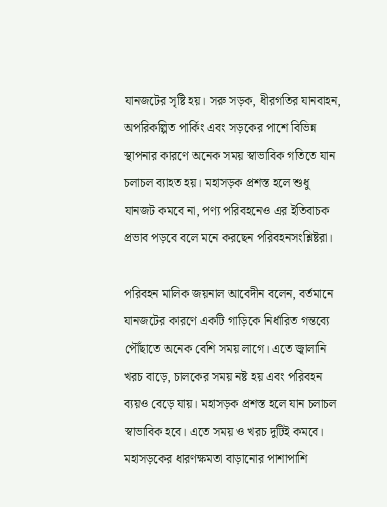যানজটের সৃষ্টি হয়। সরু সড়ক, ধীরগতির যানবাহন, অপরিকল্পিত পার্কিং এবং সড়কের পাশে বিভিন্ন স্থাপনার কারণে অনেক সময় স্বাভাবিক গতিতে যান চলাচল ব্যাহত হয়। মহাসড়ক প্রশস্ত হলে শুধু যানজট কমবে না, পণ্য পরিবহনেও এর ইতিবাচক প্রভাব পড়বে বলে মনে করছেন পরিবহনসংশ্লিষ্টরা।

পরিবহন মালিক জয়নাল আবেদীন বলেন, বর্তমানে যানজটের কারণে একটি গাড়িকে নির্ধারিত গন্তব্যে পৌঁছাতে অনেক বেশি সময় লাগে। এতে জ্বালানি খরচ বাড়ে, চালকের সময় নষ্ট হয় এবং পরিবহন ব্যয়ও বেড়ে যায়। মহাসড়ক প্রশস্ত হলে যান চলাচল স্বাভাবিক হবে। এতে সময় ও খরচ দুটিই কমবে। মহাসড়কের ধারণক্ষমতা বাড়ানোর পাশাপাশি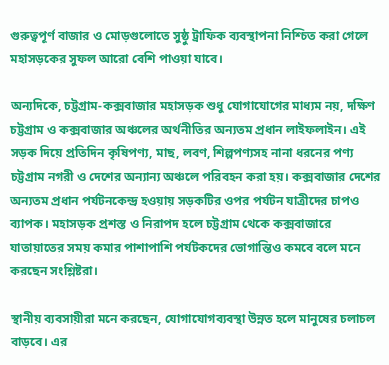গুরুত্বপূর্ণ বাজার ও মোড়গুলোতে সুষ্ঠু ট্রাফিক ব্যবস্থাপনা নিশ্চিত করা গেলে মহাসড়কের সুফল আরো বেশি পাওয়া যাবে।

অন্যদিকে, চট্টগ্রাম-কক্সবাজার মহাসড়ক শুধু যোগাযোগের মাধ্যম নয়, দক্ষিণ চট্টগ্রাম ও কক্সবাজার অঞ্চলের অর্থনীতির অন্যতম প্রধান লাইফলাইন। এই সড়ক দিয়ে প্রতিদিন কৃষিপণ্য, মাছ, লবণ, শিল্পপণ্যসহ নানা ধরনের পণ্য চট্টগ্রাম নগরী ও দেশের অন্যান্য অঞ্চলে পরিবহন করা হয়। কক্সবাজার দেশের অন্যতম প্রধান পর্যটনকেন্দ্র হওয়ায় সড়কটির ওপর পর্যটন যাত্রীদের চাপও ব্যাপক। মহাসড়ক প্রশস্ত ও নিরাপদ হলে চট্টগ্রাম থেকে কক্সবাজারে যাতায়াতের সময় কমার পাশাপাশি পর্যটকদের ভোগান্তিও কমবে বলে মনে করছেন সংশ্লিষ্টরা।

স্থানীয় ব্যবসায়ীরা মনে করছেন, যোগাযোগব্যবস্থা উন্নত হলে মানুষের চলাচল বাড়বে। এর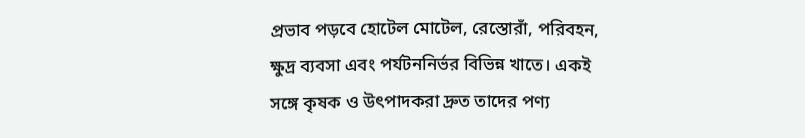প্রভাব পড়বে হোটেল মোটেল, রেস্তোরাঁ, পরিবহন, ক্ষুদ্র ব্যবসা এবং পর্যটননির্ভর বিভিন্ন খাতে। একই সঙ্গে কৃষক ও উৎপাদকরা দ্রুত তাদের পণ্য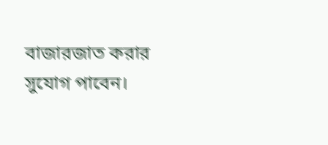বাজারজাত করার সুযোগ পাবেন।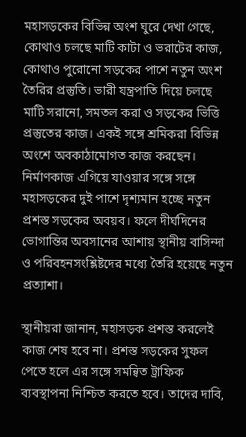মহাসড়কের বিভিন্ন অংশ ঘুরে দেখা গেছে, কোথাও চলছে মাটি কাটা ও ভরাটের কাজ, কোথাও পুরোনো সড়কের পাশে নতুন অংশ তৈরির প্রস্তুতি। ভারী যন্ত্রপাতি দিয়ে চলছে মাটি সরানো, সমতল করা ও সড়কের ভিত্তি প্রস্তুতের কাজ। একই সঙ্গে শ্রমিকরা বিভিন্ন অংশে অবকাঠামোগত কাজ করছেন। নির্মাণকাজ এগিয়ে যাওয়ার সঙ্গে সঙ্গে মহাসড়কের দুই পাশে দৃশ্যমান হচ্ছে নতুন প্রশস্ত সড়কের অবয়ব। ফলে দীর্ঘদিনের ভোগান্তির অবসানের আশায় স্থানীয় বাসিন্দা ও পরিবহনসংশ্লিষ্টদের মধ্যে তৈরি হয়েছে নতুন প্রত্যাশা।

স্থানীয়রা জানান, মহাসড়ক প্রশস্ত করলেই কাজ শেষ হবে না। প্রশস্ত সড়কের সুফল পেতে হলে এর সঙ্গে সমন্বিত ট্রাফিক ব্যবস্থাপনা নিশ্চিত করতে হবে। তাদের দাবি,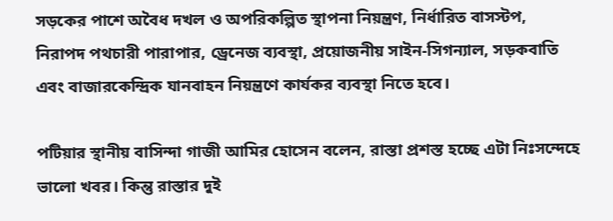সড়কের পাশে অবৈধ দখল ও অপরিকল্পিত স্থাপনা নিয়ন্ত্রণ, নির্ধারিত বাসস্টপ, নিরাপদ পথচারী পারাপার, ড্রেনেজ ব্যবস্থা, প্রয়োজনীয় সাইন-সিগন্যাল, সড়কবাতি এবং বাজারকেন্দ্রিক যানবাহন নিয়ন্ত্রণে কার্যকর ব্যবস্থা নিতে হবে।

পটিয়ার স্থানীয় বাসিন্দা গাজী আমির হোসেন বলেন, রাস্তা প্রশস্ত হচ্ছে এটা নিঃসন্দেহে ভালো খবর। কিন্তু রাস্তার দুই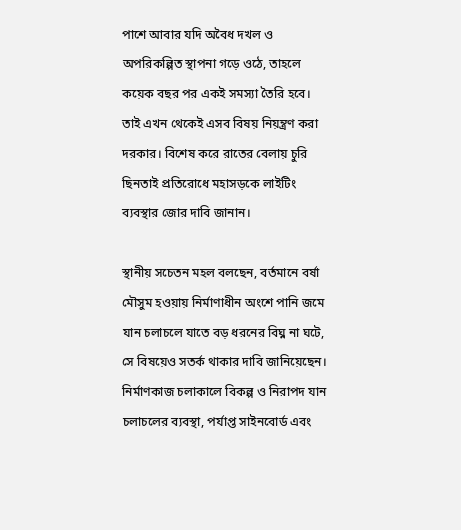পাশে আবার যদি অবৈধ দখল ও অপরিকল্পিত স্থাপনা গড়ে ওঠে, তাহলে কয়েক বছর পর একই সমস্যা তৈরি হবে। তাই এখন থেকেই এসব বিষয় নিয়ন্ত্রণ করা দরকার। বিশেষ করে রাতের বেলায় চুরি ছিনতাই প্রতিরোধে মহাসড়কে লাইটিং ব্যবস্থার জোর দাবি জানান।

স্থানীয় সচেতন মহল বলছেন, বর্তমানে বর্ষা মৌসুম হওয়ায় নির্মাণাধীন অংশে পানি জমে যান চলাচলে যাতে বড় ধরনের বিঘ্ন না ঘটে, সে বিষয়েও সতর্ক থাকার দাবি জানিয়েছেন। নির্মাণকাজ চলাকালে বিকল্প ও নিরাপদ যান চলাচলের ব্যবস্থা, পর্যাপ্ত সাইনবোর্ড এবং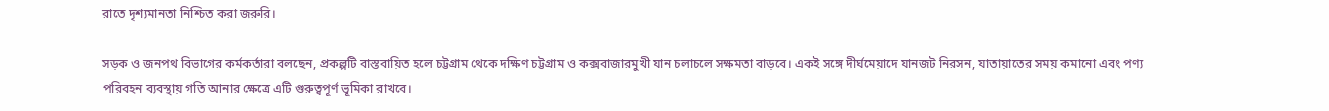রাতে দৃশ্যমানতা নিশ্চিত করা জরুরি।

সড়ক ও জনপথ বিভাগের কর্মকর্তারা বলছেন, প্রকল্পটি বাস্তবায়িত হলে চট্টগ্রাম থেকে দক্ষিণ চট্টগ্রাম ও কক্সবাজারমুখী যান চলাচলে সক্ষমতা বাড়বে। একই সঙ্গে দীর্ঘমেয়াদে যানজট নিরসন, যাতায়াতের সময় কমানো এবং পণ্য পরিবহন ব্যবস্থায় গতি আনার ক্ষেত্রে এটি গুরুত্বপূর্ণ ভূমিকা রাখবে।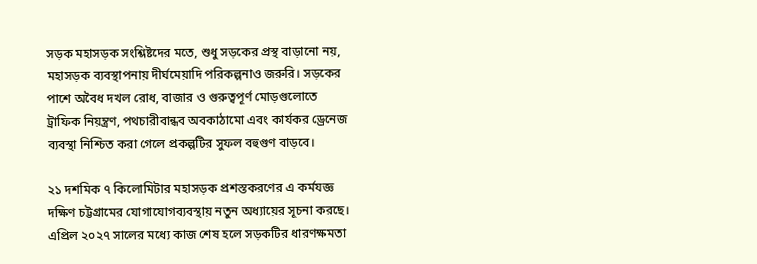সড়ক মহাসড়ক সংশ্লিষ্টদের মতে, শুধু সড়কের প্রস্থ বাড়ানো নয়, মহাসড়ক ব্যবস্থাপনায় দীর্ঘমেয়াদি পরিকল্পনাও জরুরি। সড়কের পাশে অবৈধ দখল রোধ, বাজার ও গুরুত্বপূর্ণ মোড়গুলোতে ট্রাফিক নিয়ন্ত্রণ, পথচারীবান্ধব অবকাঠামো এবং কার্যকর ড্রেনেজ ব্যবস্থা নিশ্চিত করা গেলে প্রকল্পটির সুফল বহুগুণ বাড়বে।

২১ দশমিক ৭ কিলোমিটার মহাসড়ক প্রশস্তকরণের এ কর্মযজ্ঞ দক্ষিণ চট্টগ্রামের যোগাযোগব্যবস্থায় নতুন অধ্যায়ের সূচনা করছে। এপ্রিল ২০২৭ সালের মধ্যে কাজ শেষ হলে সড়কটির ধারণক্ষমতা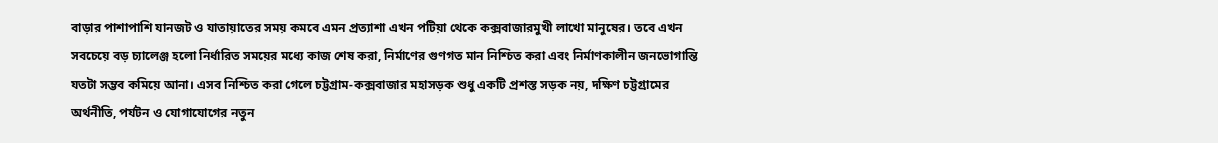বাড়ার পাশাপাশি যানজট ও যাতায়াতের সময় কমবে এমন প্রত্যাশা এখন পটিয়া থেকে কক্সবাজারমুখী লাখো মানুষের। তবে এখন সবচেয়ে বড় চ্যালেঞ্জ হলো নির্ধারিত সময়ের মধ্যে কাজ শেষ করা, নির্মাণের গুণগত মান নিশ্চিত করা এবং নির্মাণকালীন জনভোগান্তি যতটা সম্ভব কমিয়ে আনা। এসব নিশ্চিত করা গেলে চট্টগ্রাম-কক্সবাজার মহাসড়ক শুধু একটি প্রশস্ত সড়ক নয়, দক্ষিণ চট্টগ্রামের অর্থনীতি, পর্যটন ও যোগাযোগের নতুন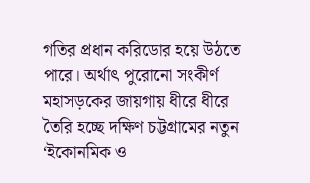গতির প্রধান করিডোর হয়ে উঠতে পারে। অর্থাৎ পুরোনো সংকীর্ণ মহাসড়কের জায়গায় ধীরে ধীরে তৈরি হচ্ছে দক্ষিণ চট্টগ্রামের নতুন ‘ইকোনমিক ও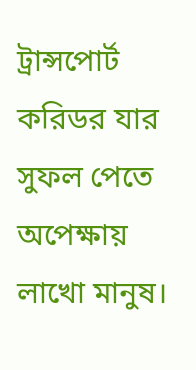ট্রান্সপোর্ট করিডর যার সুফল পেতে অপেক্ষায় লাখো মানুষ।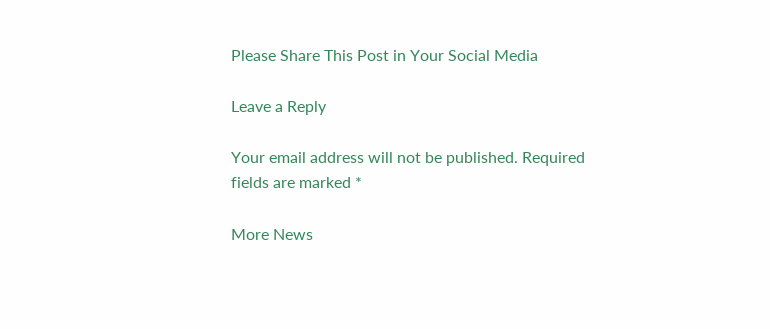Please Share This Post in Your Social Media

Leave a Reply

Your email address will not be published. Required fields are marked *

More News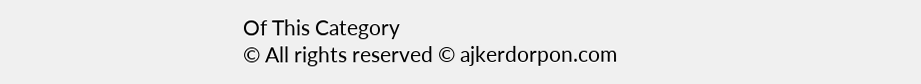Of This Category
© All rights reserved © ajkerdorpon.com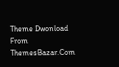Theme Dwonload From ThemesBazar.Com